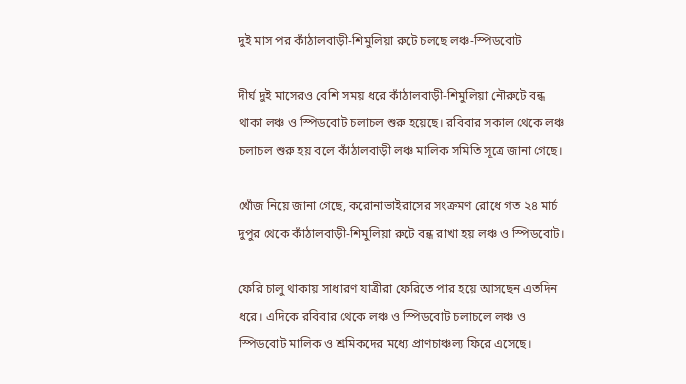দুই মাস পর কাঁঠালবাড়ী-শিমুলিয়া রুটে চলছে লঞ্চ-স্পিডবোট

দীর্ঘ দুই মাসেরও বেশি সময় ধরে কাঁঠালবাড়ী-শিমুলিয়া নৌরুটে বন্ধ থাকা লঞ্চ ও স্পিডবোট চলাচল শুরু হয়েছে। রবিবার সকাল থেকে লঞ্চ চলাচল শুরু হয় বলে কাঁঠালবাড়ী লঞ্চ মালিক সমিতি সূত্রে জানা গেছে।

খোঁজ নিয়ে জানা গেছে, করোনাভাইরাসের সংক্রমণ রোধে গত ২৪ মার্চ দুপুর থেকে কাঁঠালবাড়ী-শিমুলিয়া রুটে বন্ধ রাখা হয় লঞ্চ ও স্পিডবোট।

ফেরি চালু থাকায় সাধারণ যাত্রীরা ফেরিতে পার হয়ে আসছেন এতদিন ধরে। এদিকে রবিবার থেকে লঞ্চ ও স্পিডবোট চলাচলে লঞ্চ ও স্পিডবোট মালিক ও শ্রমিকদের মধ্যে প্রাণচাঞ্চল্য ফিরে এসেছে।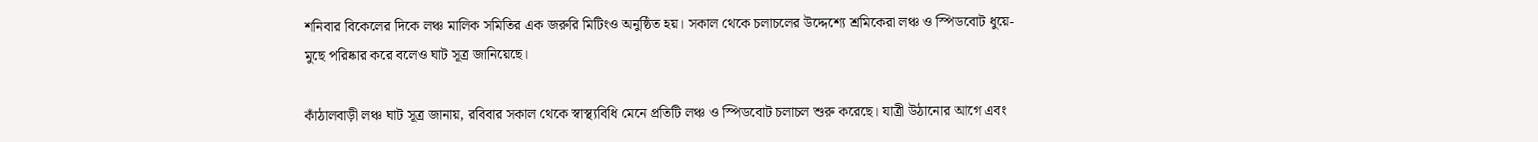শনিবার বিকেলের দিকে লঞ্চ মালিক সমিতির এক জরুরি মিটিংও অনুষ্ঠিত হয়। সকাল থেকে চলাচলের উদ্দেশ্যে শ্রমিকেরা লঞ্চ ও স্পিডবোট ধুয়ে-মুছে পরিষ্কার করে বলেও ঘাট সূত্র জানিয়েছে।

কাঁঠালবাড়ী লঞ্চ ঘাট সূত্র জানায়, রবিবার সকাল থেকে স্বাস্থ্যবিধি মেনে প্রতিটি লঞ্চ ও স্পিডবোট চলাচল শুরু করেছে। যাত্রী উঠানোর আগে এবং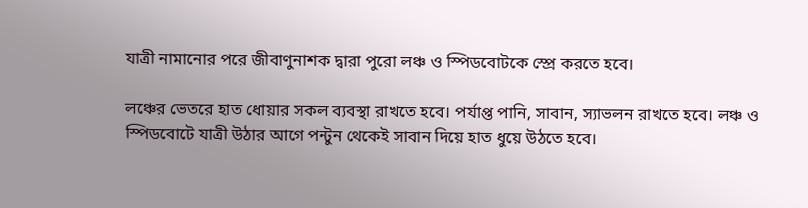যাত্রী নামানোর পরে জীবাণুনাশক দ্বারা পুরো লঞ্চ ও স্পিডবোটকে স্প্রে করতে হবে।

লঞ্চের ভেতরে হাত ধোয়ার সকল ব্যবস্থা রাখতে হবে। পর্যাপ্ত পানি, সাবান, স্যাভলন রাখতে হবে। লঞ্চ ও স্পিডবোটে যাত্রী উঠার আগে পন্টুন থেকেই সাবান দিয়ে হাত ধুয়ে উঠতে হবে।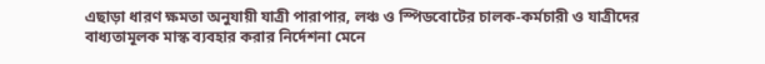এছাড়া ধারণ ক্ষমতা অনুযায়ী যাত্রী পারাপার, লঞ্চ ও স্পিডবোটের চালক-কর্মচারী ও যাত্রীদের বাধ্যতামূলক মাস্ক ব্যবহার করার নির্দেশনা মেনে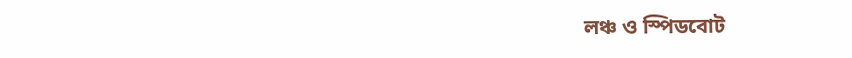লঞ্চ ও স্পিডবোট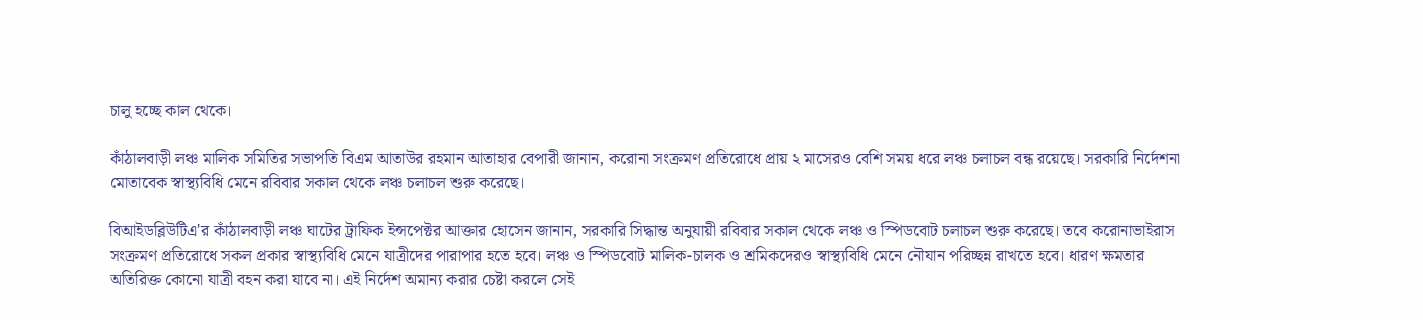চালু হচ্ছে কাল থেকে।

কাঁঠালবাড়ী লঞ্চ মালিক সমিতির সভাপতি বিএম আতাউর রহমান আতাহার বেপারী জানান, করোনা সংক্রমণ প্রতিরোধে প্রায় ২ মাসেরও বেশি সময় ধরে লঞ্চ চলাচল বন্ধ রয়েছে। সরকারি নির্দেশনা মোতাবেক স্বাস্থ্যবিধি মেনে রবিবার সকাল থেকে লঞ্চ চলাচল শুরু করেছে।

বিআইডব্লিউটিএ'র কাঁঠালবাড়ী লঞ্চ ঘাটের ট্রাফিক ইন্সপেক্টর আক্তার হোসেন জানান, সরকারি সিদ্ধান্ত অনুযায়ী রবিবার সকাল থেকে লঞ্চ ও স্পিডবোট চলাচল শুরু করেছে। তবে করোনাভাইরাস সংক্রমণ প্রতিরোধে সকল প্রকার স্বাস্থ্যবিধি মেনে যাত্রীদের পারাপার হতে হবে। লঞ্চ ও স্পিডবোট মালিক-চালক ও শ্রমিকদেরও স্বাস্থ্যবিধি মেনে নৌযান পরিচ্ছন্ন রাখতে হবে। ধারণ ক্ষমতার অতিরিক্ত কোনো যাত্রী বহন করা যাবে না। এই নির্দেশ অমান্য করার চেষ্টা করলে সেই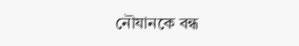নৌযানকে বন্ধ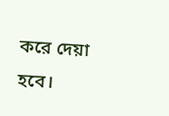করে দেয়া হবে।